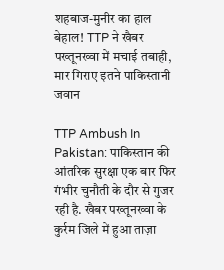शहबाज-मुनीर का हाल बेहाल! TTP ने खैबर पख्तूनख्वा में मचाई तबाही, मार गिराए इतने पाकिस्तानी जवान

TTP Ambush In Pakistan: पाकिस्तान की आंतरिक सुरक्षा एक बार फिर गंभीर चुनौती के दौर से गुजर रही है. खैबर पख्तूनख्वा के कुर्रम जिले में हुआ ताज़ा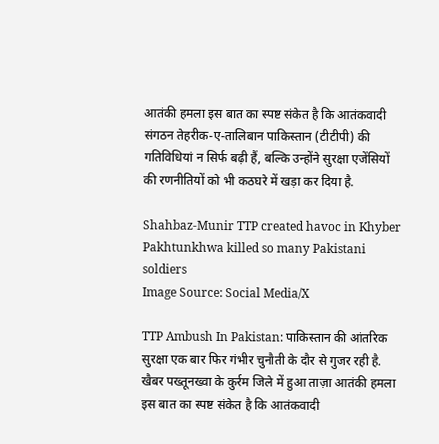आतंकी हमला इस बात का स्पष्ट संकेत है कि आतंकवादी संगठन तेहरीक-ए-तालिबान पाकिस्तान (टीटीपी) की गतिविधियां न सिर्फ बढ़ी हैं, बल्कि उन्होंने सुरक्षा एजेंसियों की रणनीतियों को भी कठघरे में खड़ा कर दिया है.

Shahbaz-Munir TTP created havoc in Khyber Pakhtunkhwa killed so many Pakistani soldiers
Image Source: Social Media/X

TTP Ambush In Pakistan: पाकिस्तान की आंतरिक सुरक्षा एक बार फिर गंभीर चुनौती के दौर से गुजर रही है. खैबर पख्तूनख्वा के कुर्रम जिले में हुआ ताज़ा आतंकी हमला इस बात का स्पष्ट संकेत है कि आतंकवादी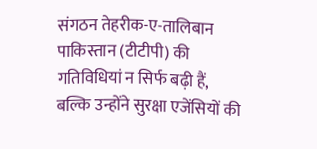संगठन तेहरीक-ए-तालिबान पाकिस्तान (टीटीपी) की गतिविधियां न सिर्फ बढ़ी हैं, बल्कि उन्होंने सुरक्षा एजेंसियों की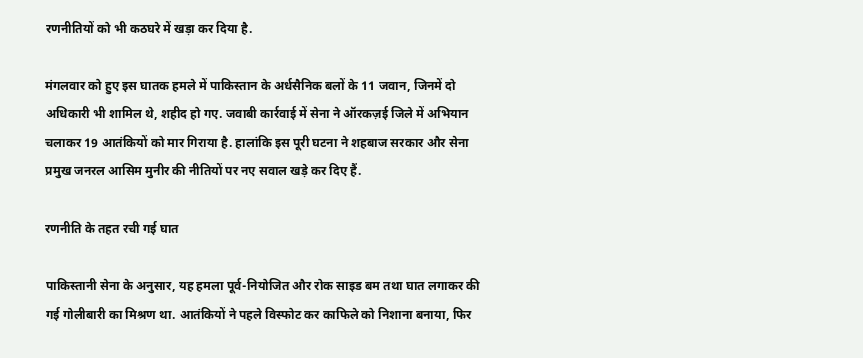रणनीतियों को भी कठघरे में खड़ा कर दिया है.

मंगलवार को हुए इस घातक हमले में पाकिस्तान के अर्धसैनिक बलों के 11 जवान, जिनमें दो अधिकारी भी शामिल थे, शहीद हो गए. जवाबी कार्रवाई में सेना ने ऑरकज़ई जिले में अभियान चलाकर 19 आतंकियों को मार गिराया है. हालांकि इस पूरी घटना ने शहबाज सरकार और सेना प्रमुख जनरल आसिम मुनीर की नीतियों पर नए सवाल खड़े कर दिए हैं.

रणनीति के तहत रची गई घात

पाकिस्तानी सेना के अनुसार, यह हमला पूर्व-नियोजित और रोक साइड बम तथा घात लगाकर की गई गोलीबारी का मिश्रण था. आतंकियों ने पहले विस्फोट कर काफिले को निशाना बनाया, फिर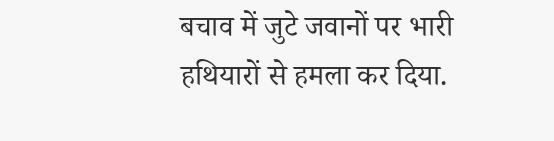बचाव में जुटे जवानों पर भारी हथियारों से हमला कर दिया.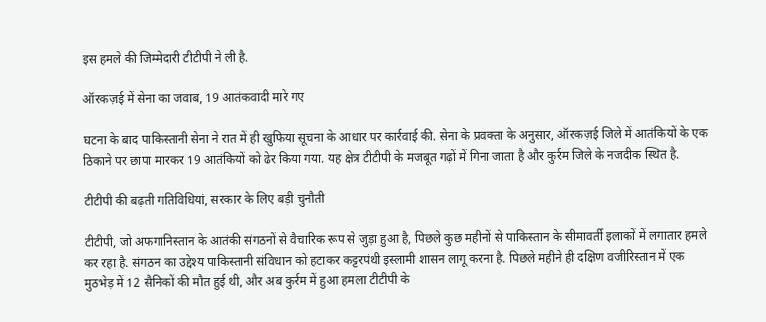इस हमले की जिम्मेदारी टीटीपी ने ली है.

ऑरकज़ई में सेना का जवाब, 19 आतंकवादी मारे गए

घटना के बाद पाकिस्तानी सेना ने रात में ही खुफिया सूचना के आधार पर कार्रवाई की. सेना के प्रवक्ता के अनुसार, ऑरकज़ई जिले में आतंकियों के एक ठिकाने पर छापा मारकर 19 आतंकियों को ढेर किया गया. यह क्षेत्र टीटीपी के मजबूत गढ़ों में गिना जाता है और कुर्रम जिले के नजदीक स्थित है.

टीटीपी की बढ़ती गतिविधियां, सरकार के लिए बड़ी चुनौती

टीटीपी, जो अफगानिस्तान के आतंकी संगठनों से वैचारिक रूप से जुड़ा हुआ है, पिछले कुछ महीनों से पाकिस्तान के सीमावर्ती इलाकों में लगातार हमले कर रहा है. संगठन का उद्देश्य पाकिस्तानी संविधान को हटाकर कट्टरपंथी इस्लामी शासन लागू करना है. पिछले महीने ही दक्षिण वजीरिस्तान में एक मुठभेड़ में 12 सैनिकों की मौत हुई थी, और अब कुर्रम में हुआ हमला टीटीपी के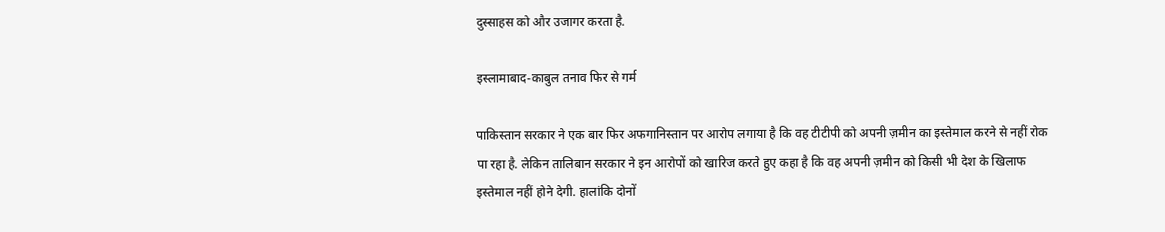दुस्साहस को और उजागर करता है.

इस्लामाबाद-काबुल तनाव फिर से गर्म

पाकिस्तान सरकार ने एक बार फिर अफगानिस्तान पर आरोप लगाया है कि वह टीटीपी को अपनी ज़मीन का इस्तेमाल करने से नहीं रोक पा रहा है. लेकिन तालिबान सरकार ने इन आरोपों को खारिज करते हुए कहा है कि वह अपनी ज़मीन को किसी भी देश के खिलाफ इस्तेमाल नहीं होने देगी. हालांकि दोनों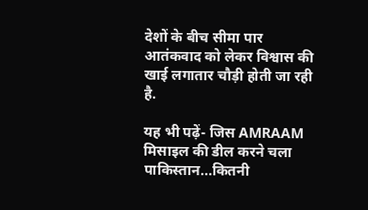देशों के बीच सीमा पार आतंकवाद को लेकर विश्वास की खाई लगातार चौड़ी होती जा रही है.

यह भी पढ़ें- जिस AMRAAM मिसाइल की डील करने चला पाकिस्तान...कितनी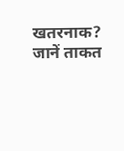खतरनाक? जानें ताकत